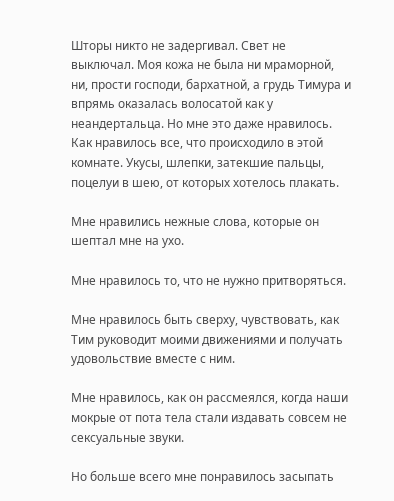Шторы никто не задергивал. Свет не выключал. Моя кожа не была ни мраморной, ни, прости господи, бархатной, а грудь Тимура и впрямь оказалась волосатой как у неандертальца. Но мне это даже нравилось. Как нравилось все, что происходило в этой комнате. Укусы, шлепки, затекшие пальцы, поцелуи в шею, от которых хотелось плакать.

Мне нравились нежные слова, которые он шептал мне на ухо.

Мне нравилось то, что не нужно притворяться.

Мне нравилось быть сверху, чувствовать, как Тим руководит моими движениями и получать удовольствие вместе с ним.

Мне нравилось, как он рассмеялся, когда наши мокрые от пота тела стали издавать совсем не сексуальные звуки.

Но больше всего мне понравилось засыпать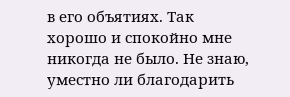в его объятиях. Так хорошо и спокойно мне никогда не было. Не знаю, уместно ли благодарить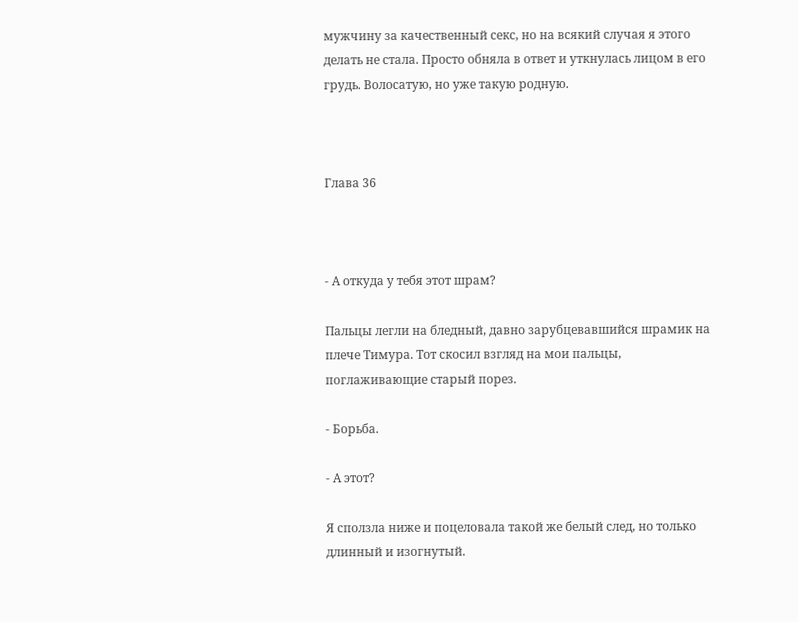мужчину за качественный секс, но на всякий случая я этого делать не стала. Просто обняла в ответ и уткнулась лицом в его грудь. Волосатую, но уже такую родную.



Глава 36



- А откуда у тебя этот шрам?

Пальцы легли на бледный, давно зарубцевавшийся шрамик на плече Тимура. Тот скосил взгляд на мои пальцы, поглаживающие старый порез.

- Борьба.

- А этот?

Я сползла ниже и поцеловала такой же белый след, но только длинный и изогнутый.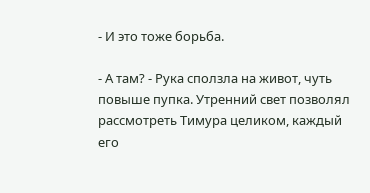- И это тоже борьба.

- А там? - Рука сползла на живот, чуть повыше пупка. Утренний свет позволял рассмотреть Тимура целиком, каждый его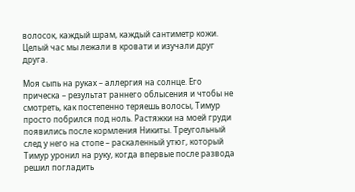волосок, каждый шрам, каждый сантиметр кожи. Целый час мы лежали в кровати и изучали друг друга.

Моя сыпь на руках – аллергия на солнце. Его прическа – результат раннего облысения и чтобы не смотреть, как постепенно теряешь волосы, Тимур просто побрился под ноль. Растяжки на моей груди появились после кормления Никиты. Треугольный след у него на стопе – раскаленный утюг, который Тимур уронил на руку, когда впервые после развода решил погладить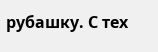рубашку. С тех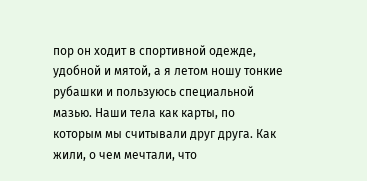пор он ходит в спортивной одежде, удобной и мятой, а я летом ношу тонкие рубашки и пользуюсь специальной мазью. Наши тела как карты, по которым мы считывали друг друга. Как жили, о чем мечтали, что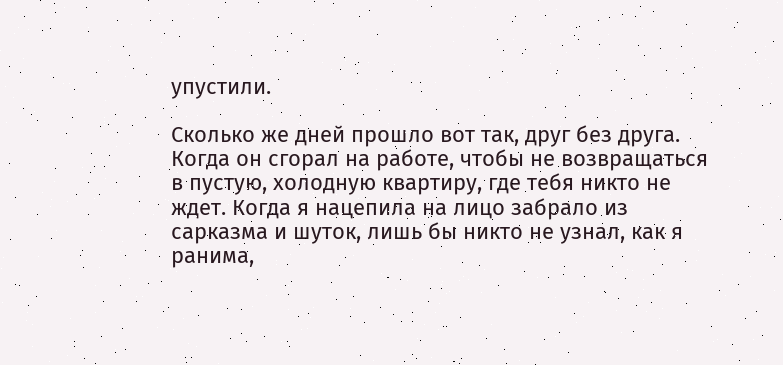упустили.

Сколько же дней прошло вот так, друг без друга. Когда он сгорал на работе, чтобы не возвращаться в пустую, холодную квартиру, где тебя никто не ждет. Когда я нацепила на лицо забрало из сарказма и шуток, лишь бы никто не узнал, как я ранима,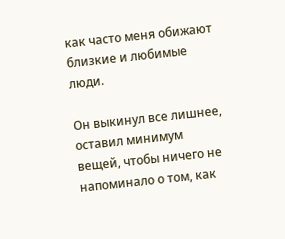как часто меня обижают близкие и любимые люди.

Он выкинул все лишнее, оставил минимум вещей, чтобы ничего не напоминало о том, как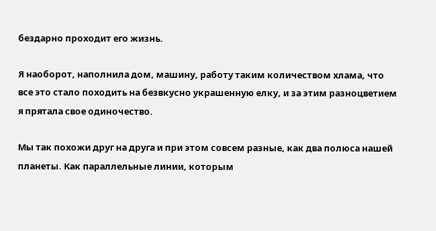бездарно проходит его жизнь.

Я наоборот, наполнила дом, машину, работу таким количеством хлама, что все это стало походить на безвкусно украшенную елку, и за этим разноцветием я прятала свое одиночество.

Мы так похожи друг на друга и при этом совсем разные, как два полюса нашей планеты. Как параллельные линии, которым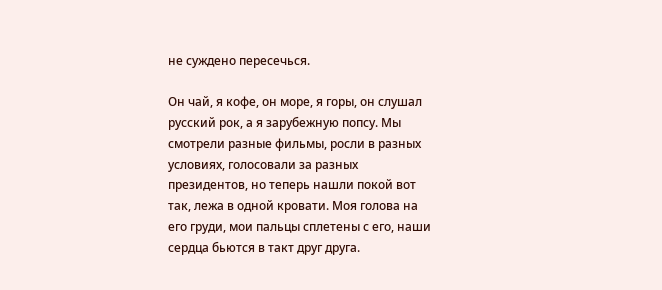не суждено пересечься.

Он чай, я кофе, он море, я горы, он слушал русский рок, а я зарубежную попсу. Мы смотрели разные фильмы, росли в разных условиях, голосовали за разных президентов, но теперь нашли покой вот так, лежа в одной кровати. Моя голова на его груди, мои пальцы сплетены с его, наши сердца бьются в такт друг друга.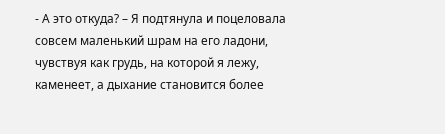- А это откуда? – Я подтянула и поцеловала совсем маленький шрам на его ладони, чувствуя как грудь, на которой я лежу, каменеет, а дыхание становится более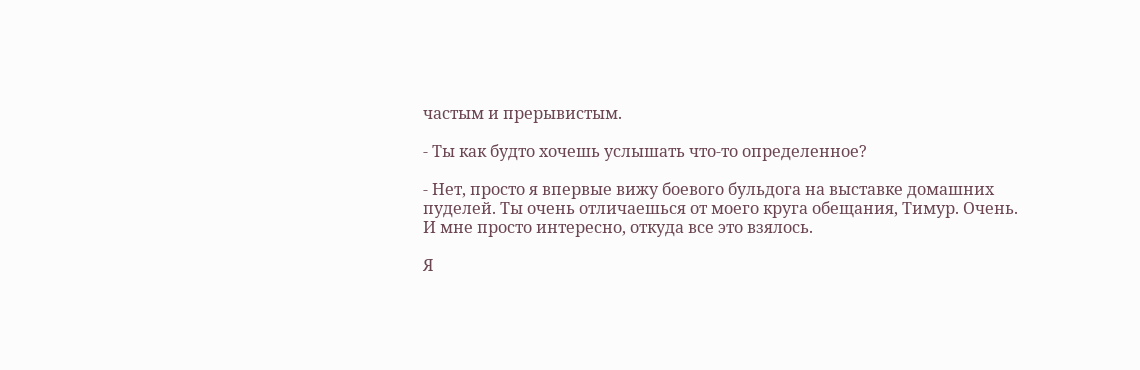частым и прерывистым.

- Ты как будто хочешь услышать что-то определенное?

- Нет, просто я впервые вижу боевого бульдога на выставке домашних пуделей. Ты очень отличаешься от моего круга обещания, Тимур. Очень. И мне просто интересно, откуда все это взялось.

Я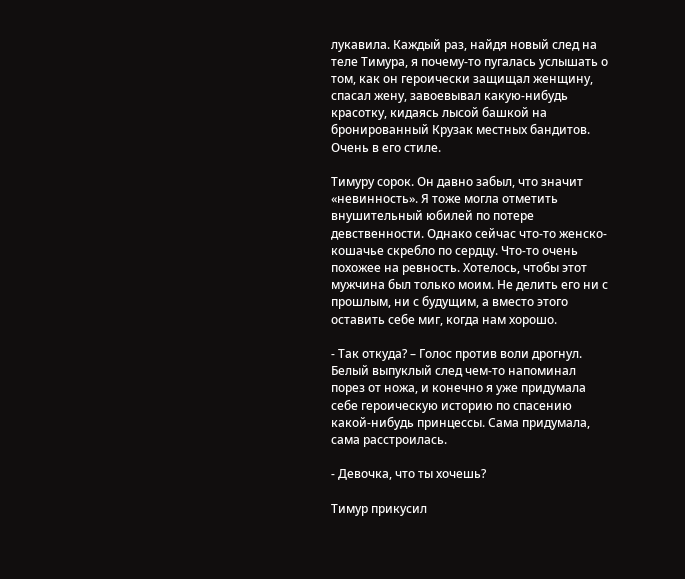лукавила. Каждый раз, найдя новый след на теле Тимура, я почему-то пугалась услышать о том, как он героически защищал женщину, спасал жену, завоевывал какую-нибудь красотку, кидаясь лысой башкой на бронированный Крузак местных бандитов. Очень в его стиле.

Тимуру сорок. Он давно забыл, что значит «невинность». Я тоже могла отметить внушительный юбилей по потере девственности. Однако сейчас что-то женско-кошачье скребло по сердцу. Что-то очень похожее на ревность. Хотелось, чтобы этот мужчина был только моим. Не делить его ни с прошлым, ни с будущим, а вместо этого оставить себе миг, когда нам хорошо.

- Так откуда? – Голос против воли дрогнул. Белый выпуклый след чем-то напоминал порез от ножа, и конечно я уже придумала себе героическую историю по спасению какой-нибудь принцессы. Сама придумала, сама расстроилась.

- Девочка, что ты хочешь?

Тимур прикусил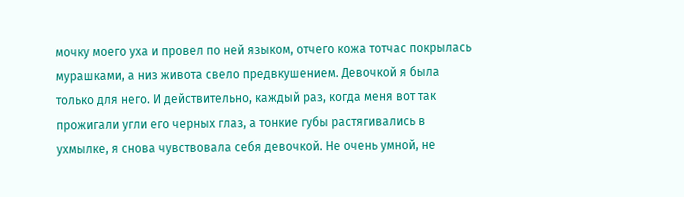мочку моего уха и провел по ней языком, отчего кожа тотчас покрылась мурашками, а низ живота свело предвкушением. Девочкой я была только для него. И действительно, каждый раз, когда меня вот так прожигали угли его черных глаз, а тонкие губы растягивались в ухмылке, я снова чувствовала себя девочкой. Не очень умной, не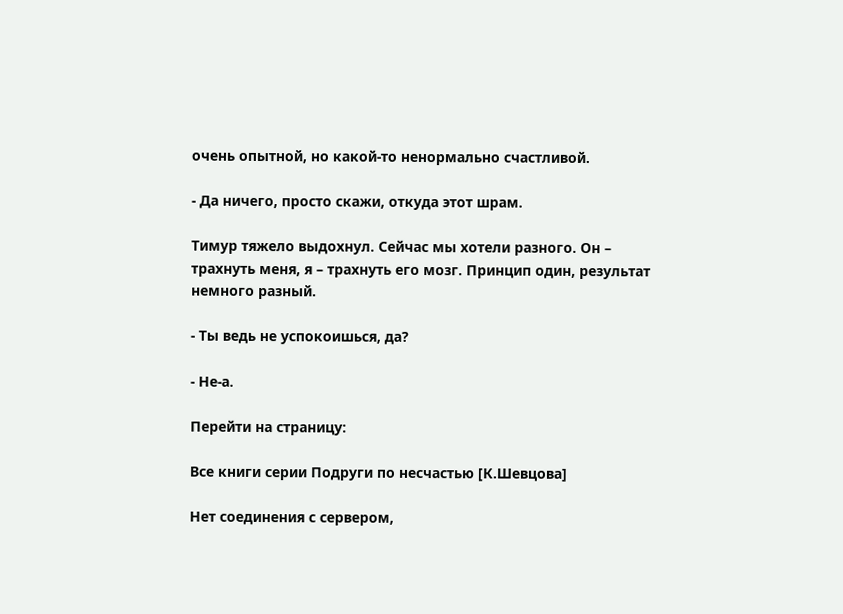очень опытной, но какой-то ненормально счастливой.

- Да ничего, просто скажи, откуда этот шрам.

Тимур тяжело выдохнул. Сейчас мы хотели разного. Он – трахнуть меня, я – трахнуть его мозг. Принцип один, результат немного разный.

- Ты ведь не успокоишься, да?

- Не-а.

Перейти на страницу:

Все книги серии Подруги по несчастью [К.Шевцова]

Нет соединения с сервером,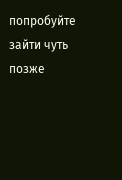попробуйте зайти чуть позже